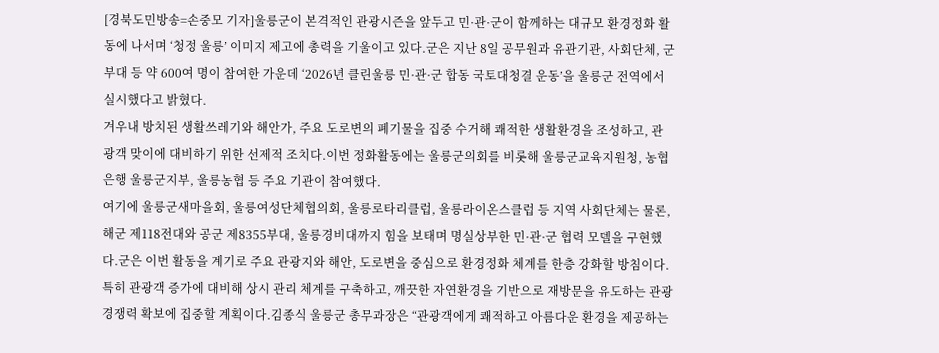[경북도민방송=손중모 기자]울릉군이 본격적인 관광시즌을 앞두고 민·관·군이 함께하는 대규모 환경정화 활동에 나서며 ‘청정 울릉’ 이미지 제고에 총력을 기울이고 있다.군은 지난 8일 공무원과 유관기관, 사회단체, 군부대 등 약 600여 명이 참여한 가운데 ‘2026년 클린울릉 민·관·군 합동 국토대청결 운동’을 울릉군 전역에서 실시했다고 밝혔다.
겨우내 방치된 생활쓰레기와 해안가, 주요 도로변의 폐기물을 집중 수거해 쾌적한 생활환경을 조성하고, 관광객 맞이에 대비하기 위한 선제적 조치다.이번 정화활동에는 울릉군의회를 비롯해 울릉군교육지원청, 농협은행 울릉군지부, 울릉농협 등 주요 기관이 참여했다.
여기에 울릉군새마을회, 울릉여성단체협의회, 울릉로타리클럽, 울릉라이온스클럽 등 지역 사회단체는 물론, 해군 제118전대와 공군 제8355부대, 울릉경비대까지 힘을 보태며 명실상부한 민·관·군 협력 모델을 구현했다.군은 이번 활동을 계기로 주요 관광지와 해안, 도로변을 중심으로 환경정화 체계를 한층 강화할 방침이다.
특히 관광객 증가에 대비해 상시 관리 체계를 구축하고, 깨끗한 자연환경을 기반으로 재방문을 유도하는 관광 경쟁력 확보에 집중할 계획이다.김종식 울릉군 총무과장은 “관광객에게 쾌적하고 아름다운 환경을 제공하는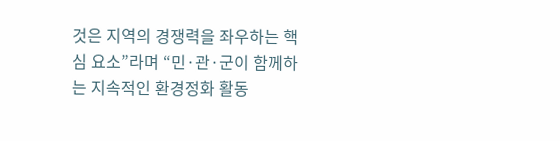것은 지역의 경쟁력을 좌우하는 핵심 요소”라며 “민·관·군이 함께하는 지속적인 환경정화 활동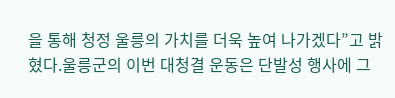을 통해 청정 울릉의 가치를 더욱 높여 나가겠다”고 밝혔다.울릉군의 이번 대청결 운동은 단발성 행사에 그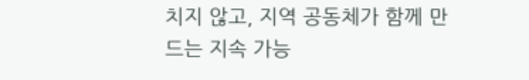치지 않고, 지역 공동체가 함께 만드는 지속 가능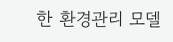한 환경관리 모델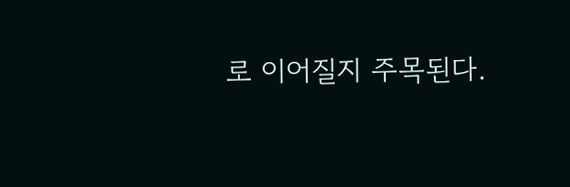로 이어질지 주목된다.